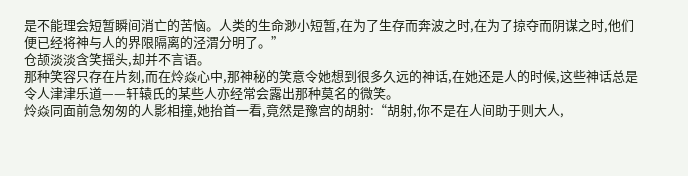是不能理会短暂瞬间消亡的苦恼。人类的生命渺小短暂,在为了生存而奔波之时,在为了掠夺而阴谋之时,他们便已经将神与人的界限隔离的泾渭分明了。”
仓颉淡淡含笑摇头,却并不言语。
那种笑容只存在片刻,而在炩焱心中,那神秘的笑意令她想到很多久远的神话,在她还是人的时候,这些神话总是令人津津乐道——轩辕氏的某些人亦经常会露出那种莫名的微笑。
炩焱同面前急匆匆的人影相撞,她抬首一看,竟然是豫宫的胡射:“胡射,你不是在人间助于则大人,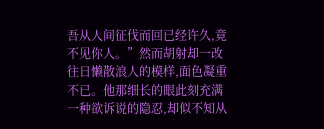吾从人间征伐而回已经许久,竟不见你人。”然而胡射却一改往日懒散浪人的模样,面色凝重不已。他那细长的眼此刻充满一种欲诉说的隐忍,却似不知从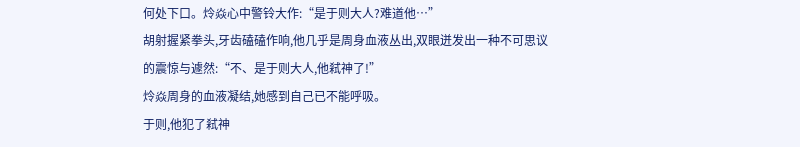何处下口。炩焱心中警铃大作:“是于则大人?难道他…”
胡射握紧拳头,牙齿磕磕作响,他几乎是周身血液丛出,双眼迸发出一种不可思议的震惊与遽然:“不、是于则大人,他弒神了!”
炩焱周身的血液凝结,她感到自己已不能呼吸。
于则,他犯了弒神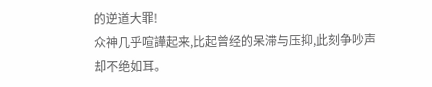的逆道大罪!
众神几乎喧譁起来,比起曾经的呆滞与压抑,此刻争吵声却不绝如耳。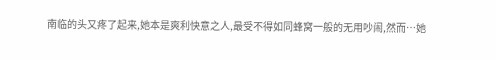南临的头又疼了起来,她本是爽利快意之人,最受不得如同蜂窝一般的无用吵闹,然而…她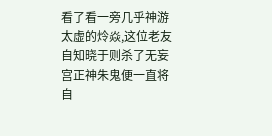看了看一旁几乎神游太虚的炩焱,这位老友自知晓于则杀了无妄宫正神朱鬼便一直将自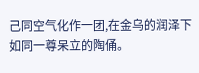己同空气化作一团,在金乌的润泽下如同一尊呆立的陶俑。